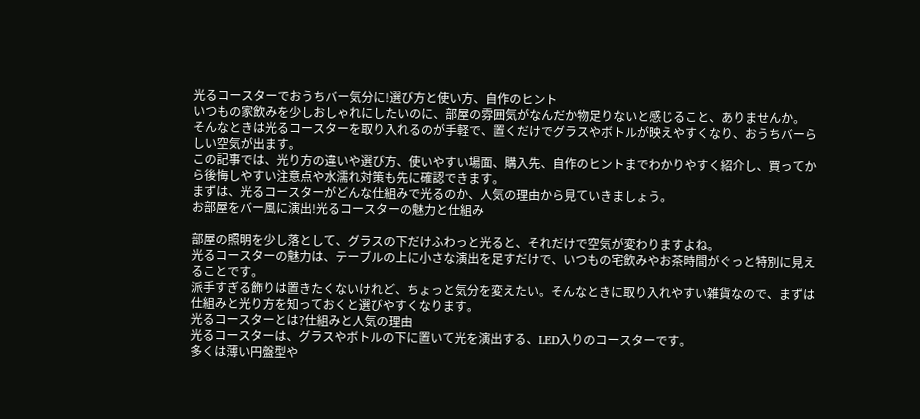光るコースターでおうちバー気分に!選び方と使い方、自作のヒント
いつもの家飲みを少しおしゃれにしたいのに、部屋の雰囲気がなんだか物足りないと感じること、ありませんか。
そんなときは光るコースターを取り入れるのが手軽で、置くだけでグラスやボトルが映えやすくなり、おうちバーらしい空気が出ます。
この記事では、光り方の違いや選び方、使いやすい場面、購入先、自作のヒントまでわかりやすく紹介し、買ってから後悔しやすい注意点や水濡れ対策も先に確認できます。
まずは、光るコースターがどんな仕組みで光るのか、人気の理由から見ていきましょう。
お部屋をバー風に演出!光るコースターの魅力と仕組み

部屋の照明を少し落として、グラスの下だけふわっと光ると、それだけで空気が変わりますよね。
光るコースターの魅力は、テーブルの上に小さな演出を足すだけで、いつもの宅飲みやお茶時間がぐっと特別に見えることです。
派手すぎる飾りは置きたくないけれど、ちょっと気分を変えたい。そんなときに取り入れやすい雑貨なので、まずは仕組みと光り方を知っておくと選びやすくなります。
光るコースターとは?仕組みと人気の理由
光るコースターは、グラスやボトルの下に置いて光を演出する、LED入りのコースターです。
多くは薄い円盤型や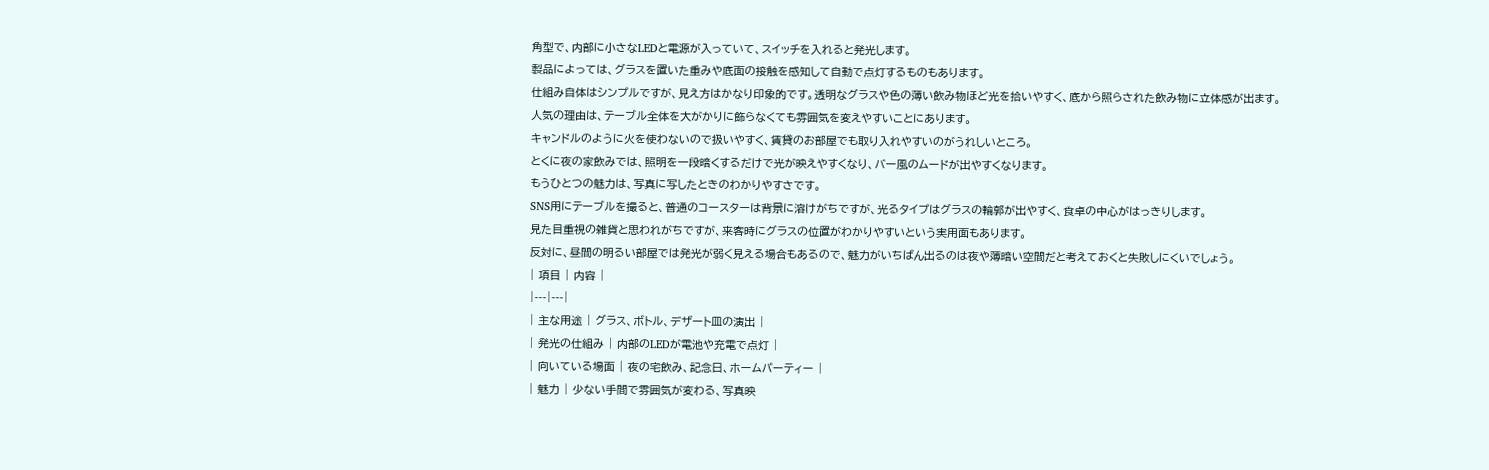角型で、内部に小さなLEDと電源が入っていて、スイッチを入れると発光します。
製品によっては、グラスを置いた重みや底面の接触を感知して自動で点灯するものもあります。
仕組み自体はシンプルですが、見え方はかなり印象的です。透明なグラスや色の薄い飲み物ほど光を拾いやすく、底から照らされた飲み物に立体感が出ます。
人気の理由は、テーブル全体を大がかりに飾らなくても雰囲気を変えやすいことにあります。
キャンドルのように火を使わないので扱いやすく、賃貸のお部屋でも取り入れやすいのがうれしいところ。
とくに夜の家飲みでは、照明を一段暗くするだけで光が映えやすくなり、バー風のムードが出やすくなります。
もうひとつの魅力は、写真に写したときのわかりやすさです。
SNS用にテーブルを撮ると、普通のコースターは背景に溶けがちですが、光るタイプはグラスの輪郭が出やすく、食卓の中心がはっきりします。
見た目重視の雑貨と思われがちですが、来客時にグラスの位置がわかりやすいという実用面もあります。
反対に、昼間の明るい部屋では発光が弱く見える場合もあるので、魅力がいちばん出るのは夜や薄暗い空間だと考えておくと失敗しにくいでしょう。
| 項目 | 内容 |
|---|---|
| 主な用途 | グラス、ボトル、デザート皿の演出 |
| 発光の仕組み | 内部のLEDが電池や充電で点灯 |
| 向いている場面 | 夜の宅飲み、記念日、ホームパーティー |
| 魅力 | 少ない手間で雰囲気が変わる、写真映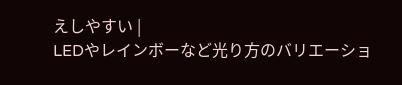えしやすい |
LEDやレインボーなど光り方のバリエーショ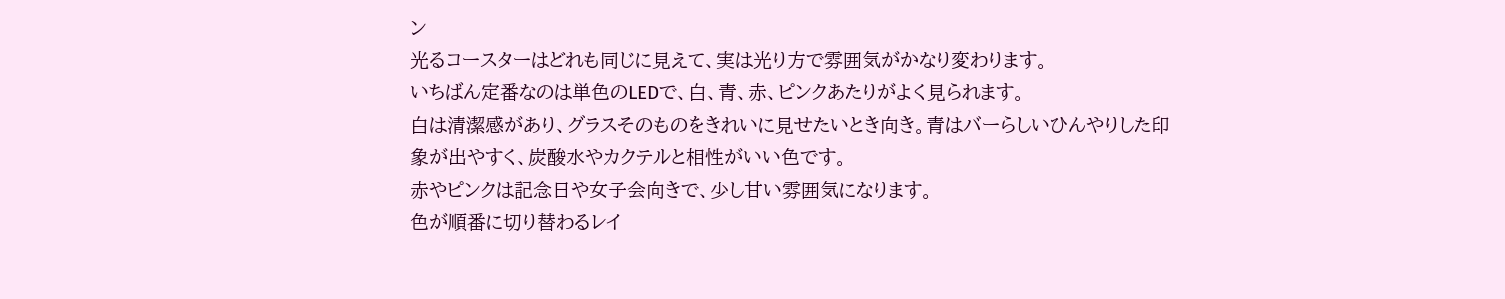ン
光るコースターはどれも同じに見えて、実は光り方で雰囲気がかなり変わります。
いちばん定番なのは単色のLEDで、白、青、赤、ピンクあたりがよく見られます。
白は清潔感があり、グラスそのものをきれいに見せたいとき向き。青はバーらしいひんやりした印象が出やすく、炭酸水やカクテルと相性がいい色です。
赤やピンクは記念日や女子会向きで、少し甘い雰囲気になります。
色が順番に切り替わるレイ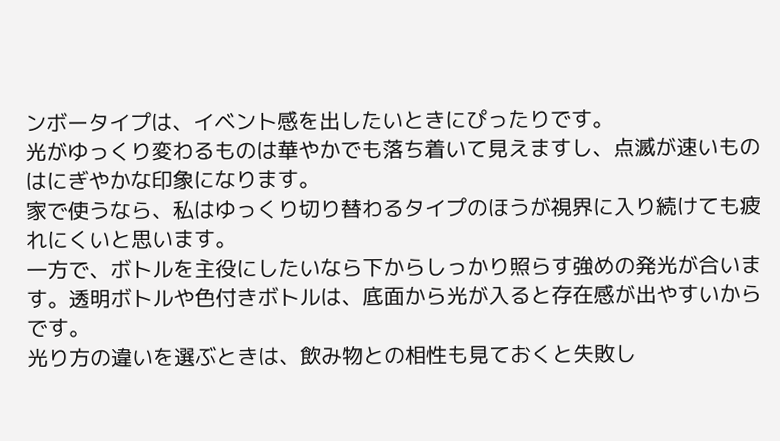ンボータイプは、イベント感を出したいときにぴったりです。
光がゆっくり変わるものは華やかでも落ち着いて見えますし、点滅が速いものはにぎやかな印象になります。
家で使うなら、私はゆっくり切り替わるタイプのほうが視界に入り続けても疲れにくいと思います。
一方で、ボトルを主役にしたいなら下からしっかり照らす強めの発光が合います。透明ボトルや色付きボトルは、底面から光が入ると存在感が出やすいからです。
光り方の違いを選ぶときは、飲み物との相性も見ておくと失敗し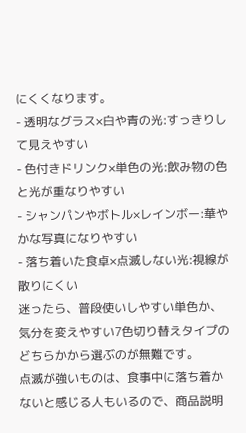にくくなります。
- 透明なグラス×白や青の光:すっきりして見えやすい
- 色付きドリンク×単色の光:飲み物の色と光が重なりやすい
- シャンパンやボトル×レインボー:華やかな写真になりやすい
- 落ち着いた食卓×点滅しない光:視線が散りにくい
迷ったら、普段使いしやすい単色か、気分を変えやすい7色切り替えタイプのどちらかから選ぶのが無難です。
点滅が強いものは、食事中に落ち着かないと感じる人もいるので、商品説明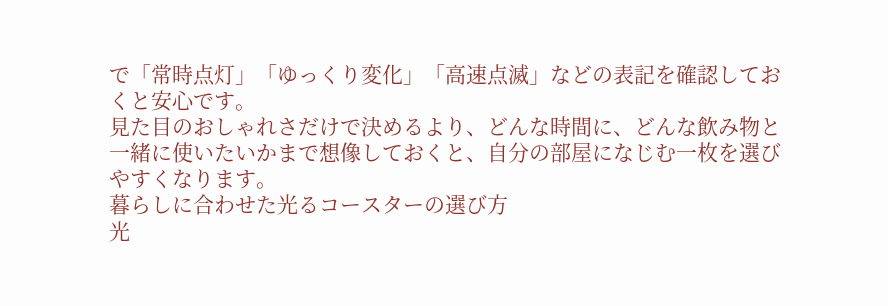で「常時点灯」「ゆっくり変化」「高速点滅」などの表記を確認しておくと安心です。
見た目のおしゃれさだけで決めるより、どんな時間に、どんな飲み物と一緒に使いたいかまで想像しておくと、自分の部屋になじむ一枚を選びやすくなります。
暮らしに合わせた光るコースターの選び方
光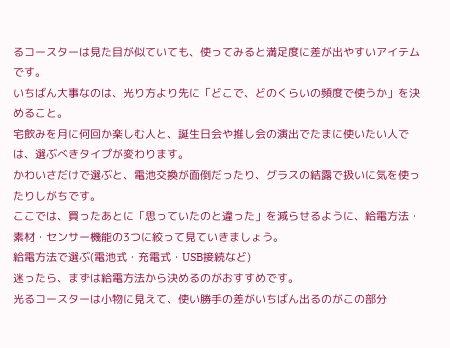るコースターは見た目が似ていても、使ってみると満足度に差が出やすいアイテムです。
いちばん大事なのは、光り方より先に「どこで、どのくらいの頻度で使うか」を決めること。
宅飲みを月に何回か楽しむ人と、誕生日会や推し会の演出でたまに使いたい人では、選ぶべきタイプが変わります。
かわいさだけで選ぶと、電池交換が面倒だったり、グラスの結露で扱いに気を使ったりしがちです。
ここでは、買ったあとに「思っていたのと違った」を減らせるように、給電方法・素材・センサー機能の3つに絞って見ていきましょう。
給電方法で選ぶ(電池式・充電式・USB接続など)
迷ったら、まずは給電方法から決めるのがおすすめです。
光るコースターは小物に見えて、使い勝手の差がいちばん出るのがこの部分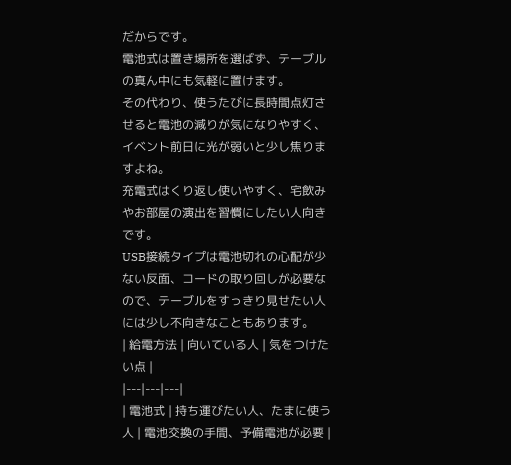だからです。
電池式は置き場所を選ばず、テーブルの真ん中にも気軽に置けます。
その代わり、使うたびに長時間点灯させると電池の減りが気になりやすく、イベント前日に光が弱いと少し焦りますよね。
充電式はくり返し使いやすく、宅飲みやお部屋の演出を習慣にしたい人向きです。
USB接続タイプは電池切れの心配が少ない反面、コードの取り回しが必要なので、テーブルをすっきり見せたい人には少し不向きなこともあります。
| 給電方法 | 向いている人 | 気をつけたい点 |
|---|---|---|
| 電池式 | 持ち運びたい人、たまに使う人 | 電池交換の手間、予備電池が必要 |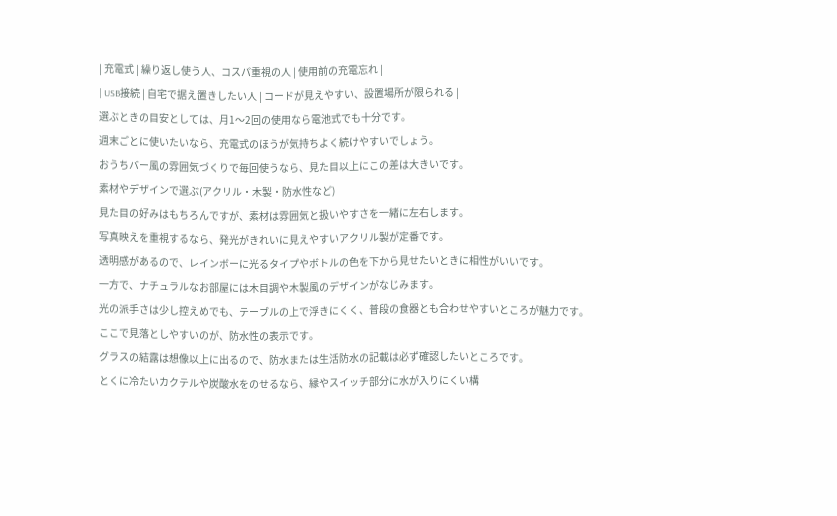| 充電式 | 繰り返し使う人、コスパ重視の人 | 使用前の充電忘れ |
| USB接続 | 自宅で据え置きしたい人 | コードが見えやすい、設置場所が限られる |
選ぶときの目安としては、月1〜2回の使用なら電池式でも十分です。
週末ごとに使いたいなら、充電式のほうが気持ちよく続けやすいでしょう。
おうちバー風の雰囲気づくりで毎回使うなら、見た目以上にこの差は大きいです。
素材やデザインで選ぶ(アクリル・木製・防水性など)
見た目の好みはもちろんですが、素材は雰囲気と扱いやすさを一緒に左右します。
写真映えを重視するなら、発光がきれいに見えやすいアクリル製が定番です。
透明感があるので、レインボーに光るタイプやボトルの色を下から見せたいときに相性がいいです。
一方で、ナチュラルなお部屋には木目調や木製風のデザインがなじみます。
光の派手さは少し控えめでも、テーブルの上で浮きにくく、普段の食器とも合わせやすいところが魅力です。
ここで見落としやすいのが、防水性の表示です。
グラスの結露は想像以上に出るので、防水または生活防水の記載は必ず確認したいところです。
とくに冷たいカクテルや炭酸水をのせるなら、縁やスイッチ部分に水が入りにくい構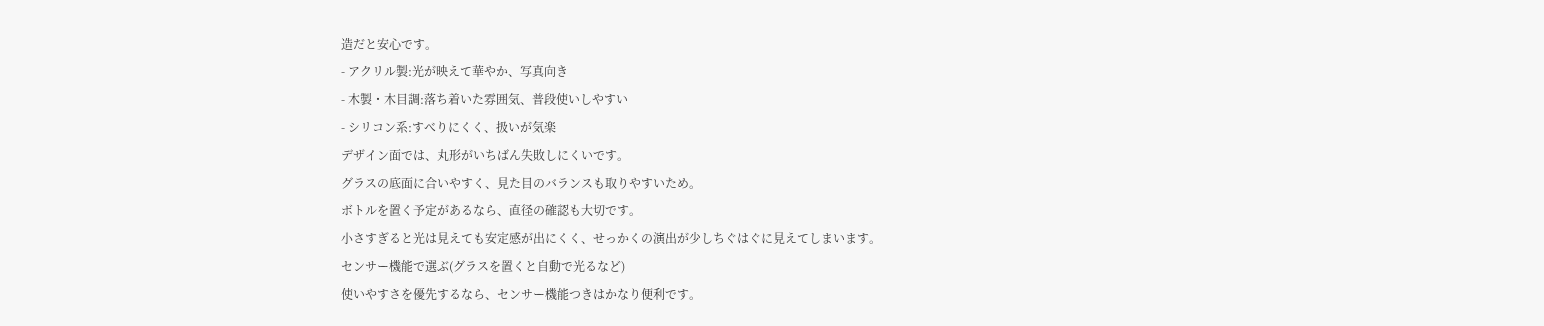造だと安心です。
- アクリル製:光が映えて華やか、写真向き
- 木製・木目調:落ち着いた雰囲気、普段使いしやすい
- シリコン系:すべりにくく、扱いが気楽
デザイン面では、丸形がいちばん失敗しにくいです。
グラスの底面に合いやすく、見た目のバランスも取りやすいため。
ボトルを置く予定があるなら、直径の確認も大切です。
小さすぎると光は見えても安定感が出にくく、せっかくの演出が少しちぐはぐに見えてしまいます。
センサー機能で選ぶ(グラスを置くと自動で光るなど)
使いやすさを優先するなら、センサー機能つきはかなり便利です。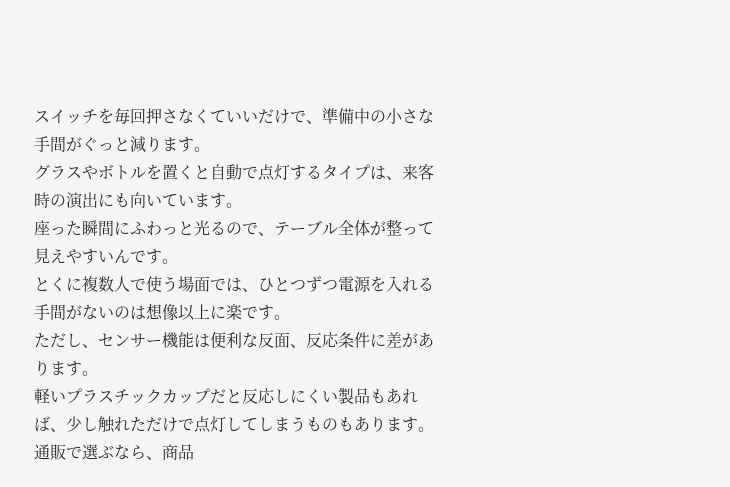スイッチを毎回押さなくていいだけで、準備中の小さな手間がぐっと減ります。
グラスやボトルを置くと自動で点灯するタイプは、来客時の演出にも向いています。
座った瞬間にふわっと光るので、テーブル全体が整って見えやすいんです。
とくに複数人で使う場面では、ひとつずつ電源を入れる手間がないのは想像以上に楽です。
ただし、センサー機能は便利な反面、反応条件に差があります。
軽いプラスチックカップだと反応しにくい製品もあれば、少し触れただけで点灯してしまうものもあります。
通販で選ぶなら、商品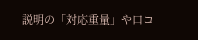説明の「対応重量」や口コ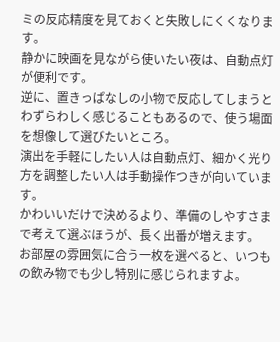ミの反応精度を見ておくと失敗しにくくなります。
静かに映画を見ながら使いたい夜は、自動点灯が便利です。
逆に、置きっぱなしの小物で反応してしまうとわずらわしく感じることもあるので、使う場面を想像して選びたいところ。
演出を手軽にしたい人は自動点灯、細かく光り方を調整したい人は手動操作つきが向いています。
かわいいだけで決めるより、準備のしやすさまで考えて選ぶほうが、長く出番が増えます。
お部屋の雰囲気に合う一枚を選べると、いつもの飲み物でも少し特別に感じられますよ。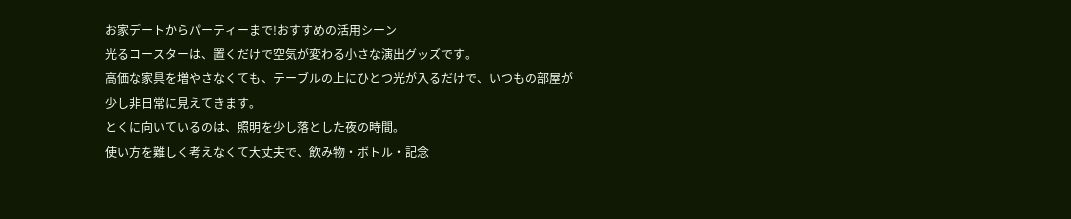お家デートからパーティーまで!おすすめの活用シーン
光るコースターは、置くだけで空気が変わる小さな演出グッズです。
高価な家具を増やさなくても、テーブルの上にひとつ光が入るだけで、いつもの部屋が少し非日常に見えてきます。
とくに向いているのは、照明を少し落とした夜の時間。
使い方を難しく考えなくて大丈夫で、飲み物・ボトル・記念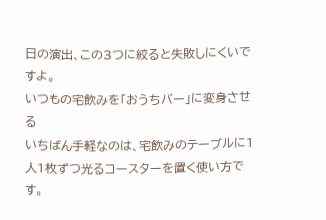日の演出、この3つに絞ると失敗しにくいですよ。
いつもの宅飲みを「おうちバー」に変身させる
いちばん手軽なのは、宅飲みのテーブルに1人1枚ずつ光るコースターを置く使い方です。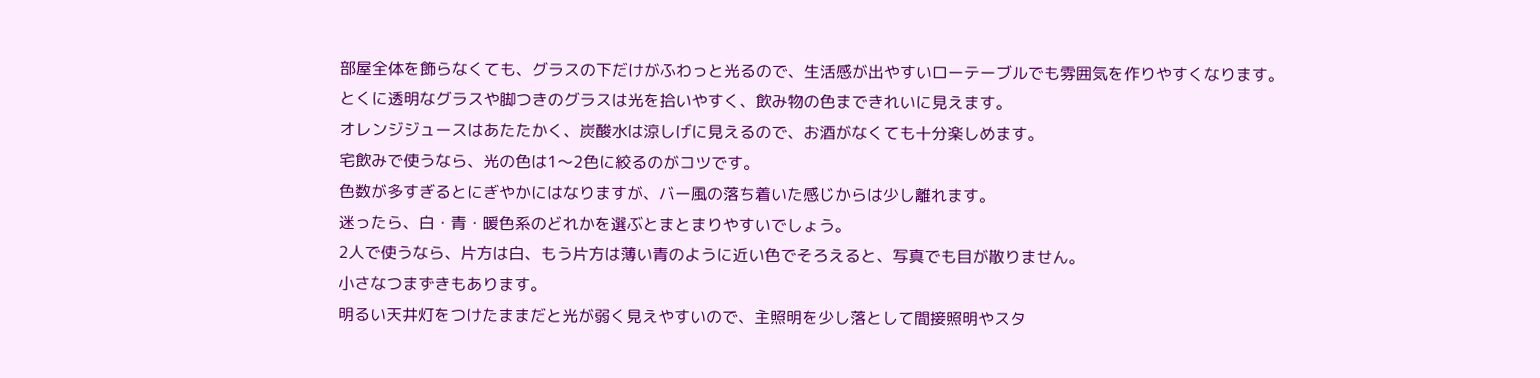部屋全体を飾らなくても、グラスの下だけがふわっと光るので、生活感が出やすいローテーブルでも雰囲気を作りやすくなります。
とくに透明なグラスや脚つきのグラスは光を拾いやすく、飲み物の色まできれいに見えます。
オレンジジュースはあたたかく、炭酸水は涼しげに見えるので、お酒がなくても十分楽しめます。
宅飲みで使うなら、光の色は1〜2色に絞るのがコツです。
色数が多すぎるとにぎやかにはなりますが、バー風の落ち着いた感じからは少し離れます。
迷ったら、白・青・暖色系のどれかを選ぶとまとまりやすいでしょう。
2人で使うなら、片方は白、もう片方は薄い青のように近い色でそろえると、写真でも目が散りません。
小さなつまずきもあります。
明るい天井灯をつけたままだと光が弱く見えやすいので、主照明を少し落として間接照明やスタ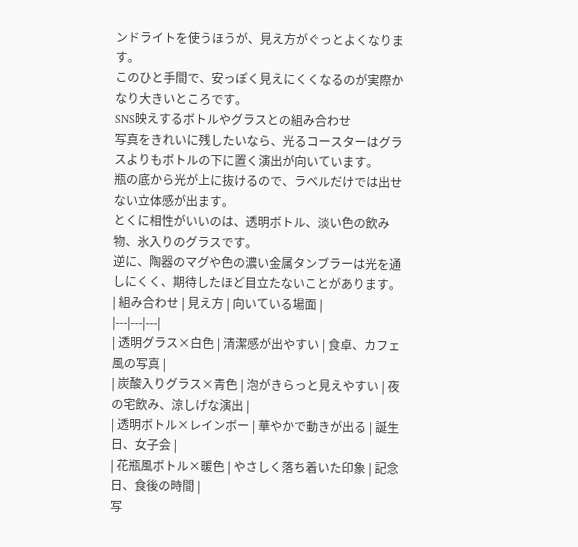ンドライトを使うほうが、見え方がぐっとよくなります。
このひと手間で、安っぽく見えにくくなるのが実際かなり大きいところです。
SNS映えするボトルやグラスとの組み合わせ
写真をきれいに残したいなら、光るコースターはグラスよりもボトルの下に置く演出が向いています。
瓶の底から光が上に抜けるので、ラベルだけでは出せない立体感が出ます。
とくに相性がいいのは、透明ボトル、淡い色の飲み物、氷入りのグラスです。
逆に、陶器のマグや色の濃い金属タンブラーは光を通しにくく、期待したほど目立たないことがあります。
| 組み合わせ | 見え方 | 向いている場面 |
|---|---|---|
| 透明グラス×白色 | 清潔感が出やすい | 食卓、カフェ風の写真 |
| 炭酸入りグラス×青色 | 泡がきらっと見えやすい | 夜の宅飲み、涼しげな演出 |
| 透明ボトル×レインボー | 華やかで動きが出る | 誕生日、女子会 |
| 花瓶風ボトル×暖色 | やさしく落ち着いた印象 | 記念日、食後の時間 |
写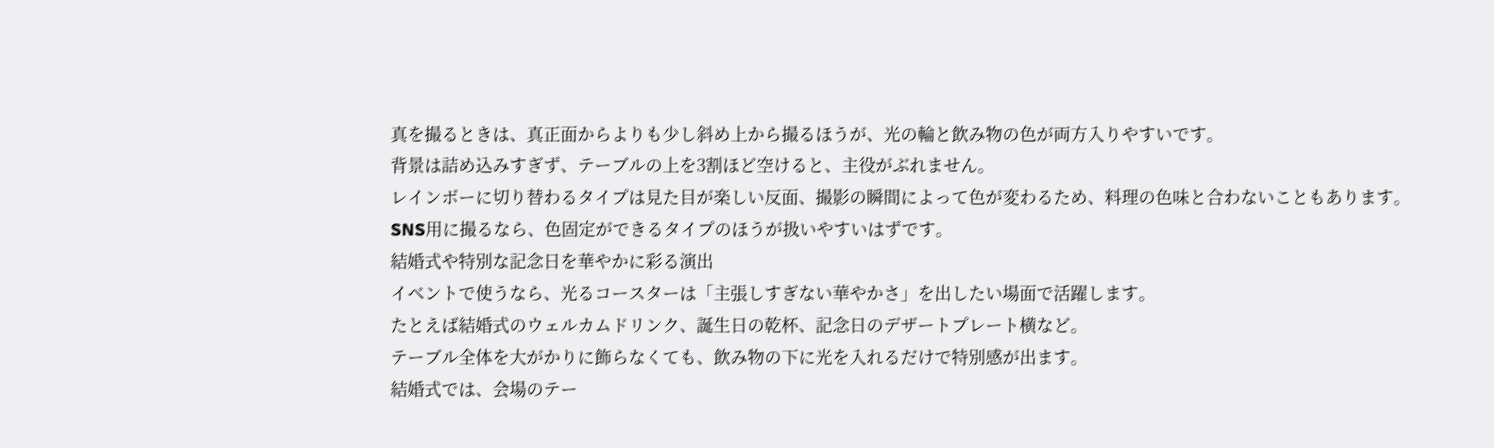真を撮るときは、真正面からよりも少し斜め上から撮るほうが、光の輪と飲み物の色が両方入りやすいです。
背景は詰め込みすぎず、テーブルの上を3割ほど空けると、主役がぶれません。
レインボーに切り替わるタイプは見た目が楽しい反面、撮影の瞬間によって色が変わるため、料理の色味と合わないこともあります。
SNS用に撮るなら、色固定ができるタイプのほうが扱いやすいはずです。
結婚式や特別な記念日を華やかに彩る演出
イベントで使うなら、光るコースターは「主張しすぎない華やかさ」を出したい場面で活躍します。
たとえば結婚式のウェルカムドリンク、誕生日の乾杯、記念日のデザートプレート横など。
テーブル全体を大がかりに飾らなくても、飲み物の下に光を入れるだけで特別感が出ます。
結婚式では、会場のテー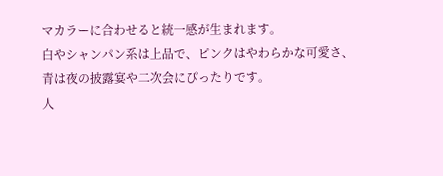マカラーに合わせると統一感が生まれます。
白やシャンパン系は上品で、ピンクはやわらかな可愛さ、青は夜の披露宴や二次会にぴったりです。
人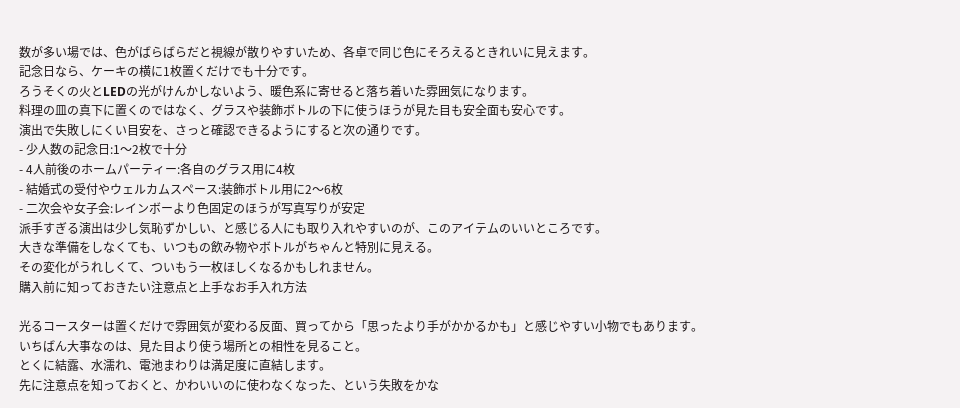数が多い場では、色がばらばらだと視線が散りやすいため、各卓で同じ色にそろえるときれいに見えます。
記念日なら、ケーキの横に1枚置くだけでも十分です。
ろうそくの火とLEDの光がけんかしないよう、暖色系に寄せると落ち着いた雰囲気になります。
料理の皿の真下に置くのではなく、グラスや装飾ボトルの下に使うほうが見た目も安全面も安心です。
演出で失敗しにくい目安を、さっと確認できるようにすると次の通りです。
- 少人数の記念日:1〜2枚で十分
- 4人前後のホームパーティー:各自のグラス用に4枚
- 結婚式の受付やウェルカムスペース:装飾ボトル用に2〜6枚
- 二次会や女子会:レインボーより色固定のほうが写真写りが安定
派手すぎる演出は少し気恥ずかしい、と感じる人にも取り入れやすいのが、このアイテムのいいところです。
大きな準備をしなくても、いつもの飲み物やボトルがちゃんと特別に見える。
その変化がうれしくて、ついもう一枚ほしくなるかもしれません。
購入前に知っておきたい注意点と上手なお手入れ方法

光るコースターは置くだけで雰囲気が変わる反面、買ってから「思ったより手がかかるかも」と感じやすい小物でもあります。
いちばん大事なのは、見た目より使う場所との相性を見ること。
とくに結露、水濡れ、電池まわりは満足度に直結します。
先に注意点を知っておくと、かわいいのに使わなくなった、という失敗をかな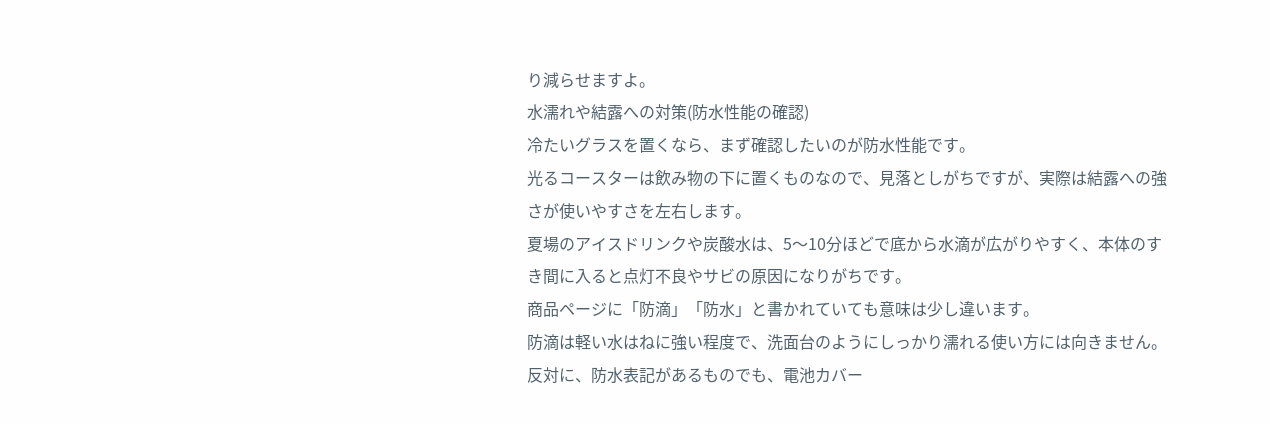り減らせますよ。
水濡れや結露への対策(防水性能の確認)
冷たいグラスを置くなら、まず確認したいのが防水性能です。
光るコースターは飲み物の下に置くものなので、見落としがちですが、実際は結露への強さが使いやすさを左右します。
夏場のアイスドリンクや炭酸水は、5〜10分ほどで底から水滴が広がりやすく、本体のすき間に入ると点灯不良やサビの原因になりがちです。
商品ページに「防滴」「防水」と書かれていても意味は少し違います。
防滴は軽い水はねに強い程度で、洗面台のようにしっかり濡れる使い方には向きません。
反対に、防水表記があるものでも、電池カバー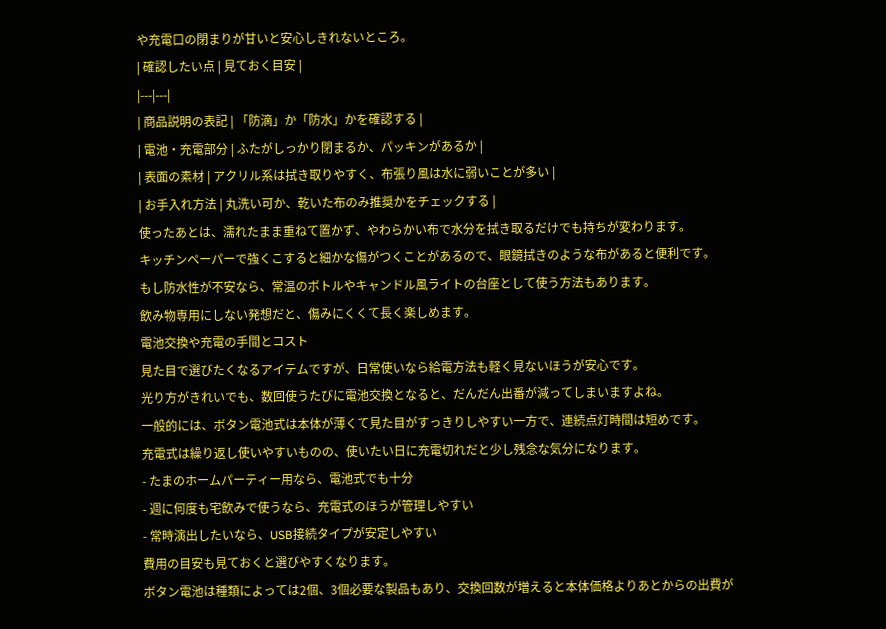や充電口の閉まりが甘いと安心しきれないところ。
| 確認したい点 | 見ておく目安 |
|---|---|
| 商品説明の表記 | 「防滴」か「防水」かを確認する |
| 電池・充電部分 | ふたがしっかり閉まるか、パッキンがあるか |
| 表面の素材 | アクリル系は拭き取りやすく、布張り風は水に弱いことが多い |
| お手入れ方法 | 丸洗い可か、乾いた布のみ推奨かをチェックする |
使ったあとは、濡れたまま重ねて置かず、やわらかい布で水分を拭き取るだけでも持ちが変わります。
キッチンペーパーで強くこすると細かな傷がつくことがあるので、眼鏡拭きのような布があると便利です。
もし防水性が不安なら、常温のボトルやキャンドル風ライトの台座として使う方法もあります。
飲み物専用にしない発想だと、傷みにくくて長く楽しめます。
電池交換や充電の手間とコスト
見た目で選びたくなるアイテムですが、日常使いなら給電方法も軽く見ないほうが安心です。
光り方がきれいでも、数回使うたびに電池交換となると、だんだん出番が減ってしまいますよね。
一般的には、ボタン電池式は本体が薄くて見た目がすっきりしやすい一方で、連続点灯時間は短めです。
充電式は繰り返し使いやすいものの、使いたい日に充電切れだと少し残念な気分になります。
- たまのホームパーティー用なら、電池式でも十分
- 週に何度も宅飲みで使うなら、充電式のほうが管理しやすい
- 常時演出したいなら、USB接続タイプが安定しやすい
費用の目安も見ておくと選びやすくなります。
ボタン電池は種類によっては2個、3個必要な製品もあり、交換回数が増えると本体価格よりあとからの出費が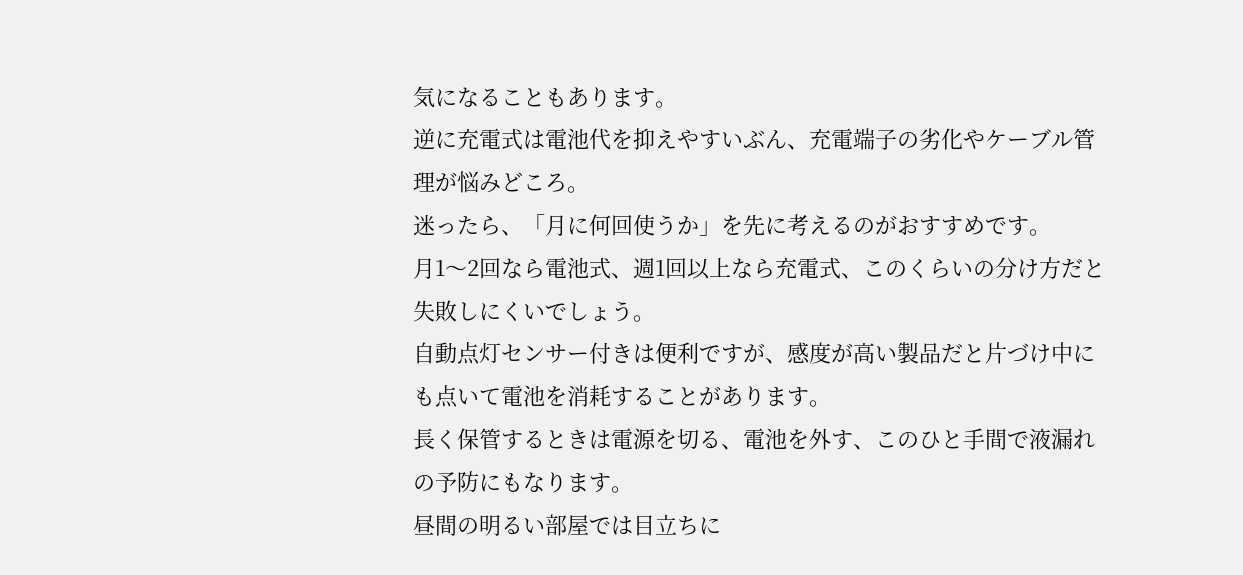気になることもあります。
逆に充電式は電池代を抑えやすいぶん、充電端子の劣化やケーブル管理が悩みどころ。
迷ったら、「月に何回使うか」を先に考えるのがおすすめです。
月1〜2回なら電池式、週1回以上なら充電式、このくらいの分け方だと失敗しにくいでしょう。
自動点灯センサー付きは便利ですが、感度が高い製品だと片づけ中にも点いて電池を消耗することがあります。
長く保管するときは電源を切る、電池を外す、このひと手間で液漏れの予防にもなります。
昼間の明るい部屋では目立ちに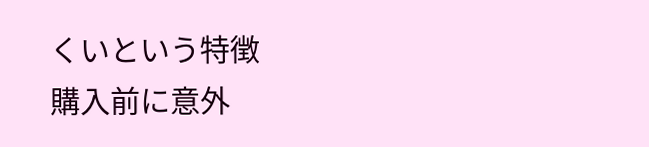くいという特徴
購入前に意外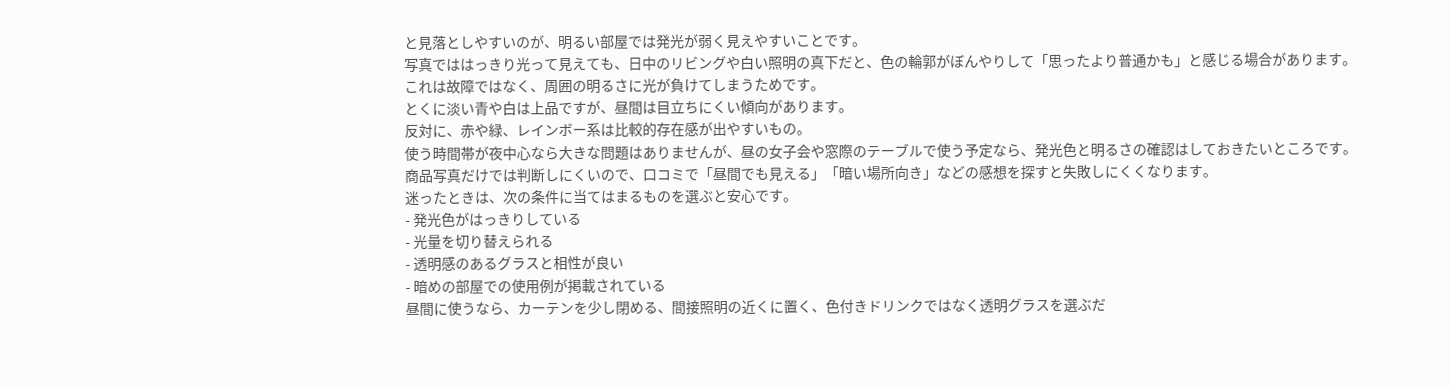と見落としやすいのが、明るい部屋では発光が弱く見えやすいことです。
写真でははっきり光って見えても、日中のリビングや白い照明の真下だと、色の輪郭がぼんやりして「思ったより普通かも」と感じる場合があります。
これは故障ではなく、周囲の明るさに光が負けてしまうためです。
とくに淡い青や白は上品ですが、昼間は目立ちにくい傾向があります。
反対に、赤や緑、レインボー系は比較的存在感が出やすいもの。
使う時間帯が夜中心なら大きな問題はありませんが、昼の女子会や窓際のテーブルで使う予定なら、発光色と明るさの確認はしておきたいところです。
商品写真だけでは判断しにくいので、口コミで「昼間でも見える」「暗い場所向き」などの感想を探すと失敗しにくくなります。
迷ったときは、次の条件に当てはまるものを選ぶと安心です。
- 発光色がはっきりしている
- 光量を切り替えられる
- 透明感のあるグラスと相性が良い
- 暗めの部屋での使用例が掲載されている
昼間に使うなら、カーテンを少し閉める、間接照明の近くに置く、色付きドリンクではなく透明グラスを選ぶだ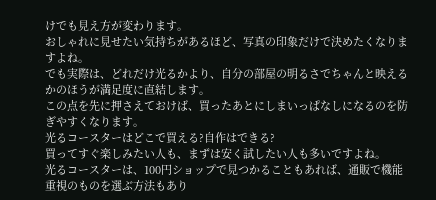けでも見え方が変わります。
おしゃれに見せたい気持ちがあるほど、写真の印象だけで決めたくなりますよね。
でも実際は、どれだけ光るかより、自分の部屋の明るさでちゃんと映えるかのほうが満足度に直結します。
この点を先に押さえておけば、買ったあとにしまいっぱなしになるのを防ぎやすくなります。
光るコースターはどこで買える?自作はできる?
買ってすぐ楽しみたい人も、まずは安く試したい人も多いですよね。
光るコースターは、100円ショップで見つかることもあれば、通販で機能重視のものを選ぶ方法もあり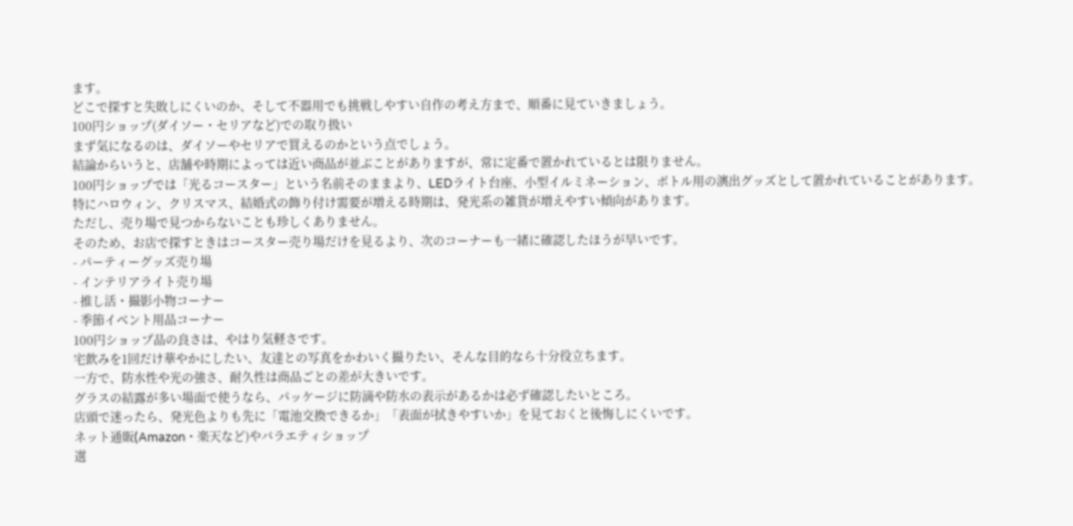ます。
どこで探すと失敗しにくいのか、そして不器用でも挑戦しやすい自作の考え方まで、順番に見ていきましょう。
100円ショップ(ダイソー・セリアなど)での取り扱い
まず気になるのは、ダイソーやセリアで買えるのかという点でしょう。
結論からいうと、店舗や時期によっては近い商品が並ぶことがありますが、常に定番で置かれているとは限りません。
100円ショップでは「光るコースター」という名前そのままより、LEDライト台座、小型イルミネーション、ボトル用の演出グッズとして置かれていることがあります。
特にハロウィン、クリスマス、結婚式の飾り付け需要が増える時期は、発光系の雑貨が増えやすい傾向があります。
ただし、売り場で見つからないことも珍しくありません。
そのため、お店で探すときはコースター売り場だけを見るより、次のコーナーも一緒に確認したほうが早いです。
- パーティーグッズ売り場
- インテリアライト売り場
- 推し活・撮影小物コーナー
- 季節イベント用品コーナー
100円ショップ品の良さは、やはり気軽さです。
宅飲みを1回だけ華やかにしたい、友達との写真をかわいく撮りたい、そんな目的なら十分役立ちます。
一方で、防水性や光の強さ、耐久性は商品ごとの差が大きいです。
グラスの結露が多い場面で使うなら、パッケージに防滴や防水の表示があるかは必ず確認したいところ。
店頭で迷ったら、発光色よりも先に「電池交換できるか」「表面が拭きやすいか」を見ておくと後悔しにくいです。
ネット通販(Amazon・楽天など)やバラエティショップ
選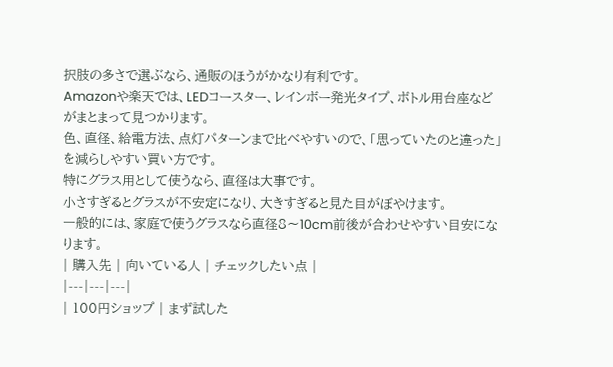択肢の多さで選ぶなら、通販のほうがかなり有利です。
Amazonや楽天では、LEDコースター、レインボー発光タイプ、ボトル用台座などがまとまって見つかります。
色、直径、給電方法、点灯パターンまで比べやすいので、「思っていたのと違った」を減らしやすい買い方です。
特にグラス用として使うなら、直径は大事です。
小さすぎるとグラスが不安定になり、大きすぎると見た目がぼやけます。
一般的には、家庭で使うグラスなら直径8〜10cm前後が合わせやすい目安になります。
| 購入先 | 向いている人 | チェックしたい点 |
|---|---|---|
| 100円ショップ | まず試した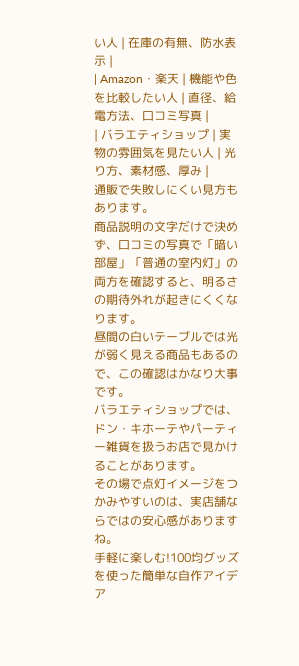い人 | 在庫の有無、防水表示 |
| Amazon・楽天 | 機能や色を比較したい人 | 直径、給電方法、口コミ写真 |
| バラエティショップ | 実物の雰囲気を見たい人 | 光り方、素材感、厚み |
通販で失敗しにくい見方もあります。
商品説明の文字だけで決めず、口コミの写真で「暗い部屋」「普通の室内灯」の両方を確認すると、明るさの期待外れが起きにくくなります。
昼間の白いテーブルでは光が弱く見える商品もあるので、この確認はかなり大事です。
バラエティショップでは、ドン・キホーテやパーティー雑貨を扱うお店で見かけることがあります。
その場で点灯イメージをつかみやすいのは、実店舗ならではの安心感がありますね。
手軽に楽しむ!100均グッズを使った簡単な自作アイデア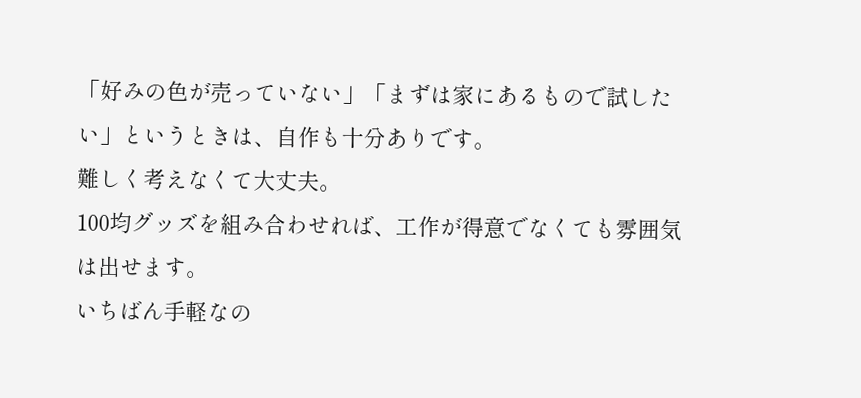「好みの色が売っていない」「まずは家にあるもので試したい」というときは、自作も十分ありです。
難しく考えなくて大丈夫。
100均グッズを組み合わせれば、工作が得意でなくても雰囲気は出せます。
いちばん手軽なの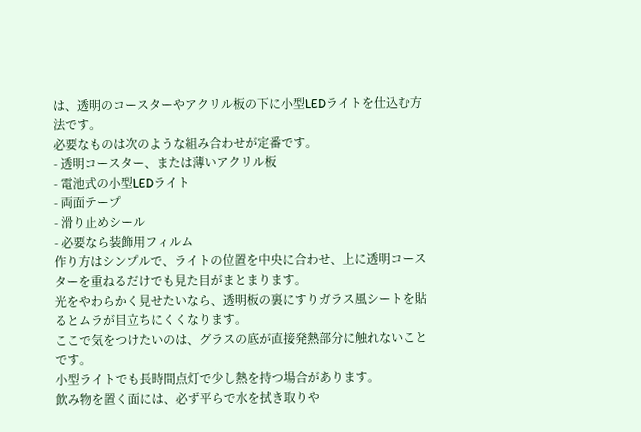は、透明のコースターやアクリル板の下に小型LEDライトを仕込む方法です。
必要なものは次のような組み合わせが定番です。
- 透明コースター、または薄いアクリル板
- 電池式の小型LEDライト
- 両面テープ
- 滑り止めシール
- 必要なら装飾用フィルム
作り方はシンプルで、ライトの位置を中央に合わせ、上に透明コースターを重ねるだけでも見た目がまとまります。
光をやわらかく見せたいなら、透明板の裏にすりガラス風シートを貼るとムラが目立ちにくくなります。
ここで気をつけたいのは、グラスの底が直接発熱部分に触れないことです。
小型ライトでも長時間点灯で少し熱を持つ場合があります。
飲み物を置く面には、必ず平らで水を拭き取りや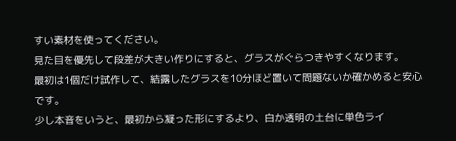すい素材を使ってください。
見た目を優先して段差が大きい作りにすると、グラスがぐらつきやすくなります。
最初は1個だけ試作して、結露したグラスを10分ほど置いて問題ないか確かめると安心です。
少し本音をいうと、最初から凝った形にするより、白か透明の土台に単色ライ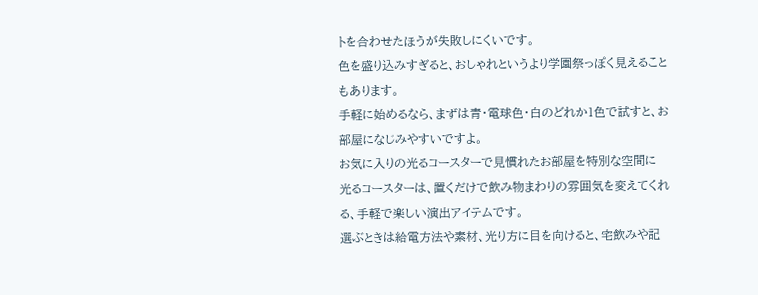トを合わせたほうが失敗しにくいです。
色を盛り込みすぎると、おしゃれというより学園祭っぽく見えることもあります。
手軽に始めるなら、まずは青・電球色・白のどれか1色で試すと、お部屋になじみやすいですよ。
お気に入りの光るコースターで見慣れたお部屋を特別な空間に
光るコースターは、置くだけで飲み物まわりの雰囲気を変えてくれる、手軽で楽しい演出アイテムです。
選ぶときは給電方法や素材、光り方に目を向けると、宅飲みや記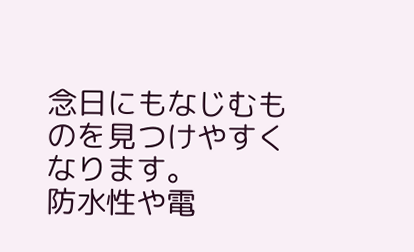念日にもなじむものを見つけやすくなります。
防水性や電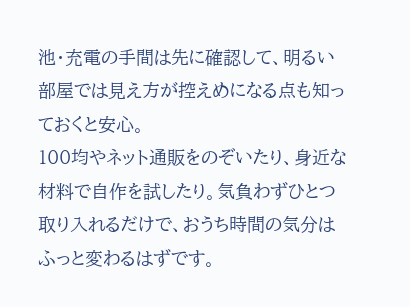池・充電の手間は先に確認して、明るい部屋では見え方が控えめになる点も知っておくと安心。
100均やネット通販をのぞいたり、身近な材料で自作を試したり。気負わずひとつ取り入れるだけで、おうち時間の気分はふっと変わるはずです。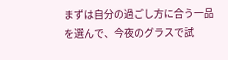まずは自分の過ごし方に合う一品を選んで、今夜のグラスで試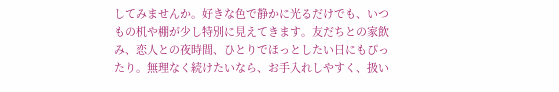してみませんか。好きな色で静かに光るだけでも、いつもの机や棚が少し特別に見えてきます。友だちとの家飲み、恋人との夜時間、ひとりでほっとしたい日にもぴったり。無理なく続けたいなら、お手入れしやすく、扱い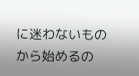に迷わないものから始めるの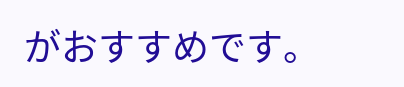がおすすめです。